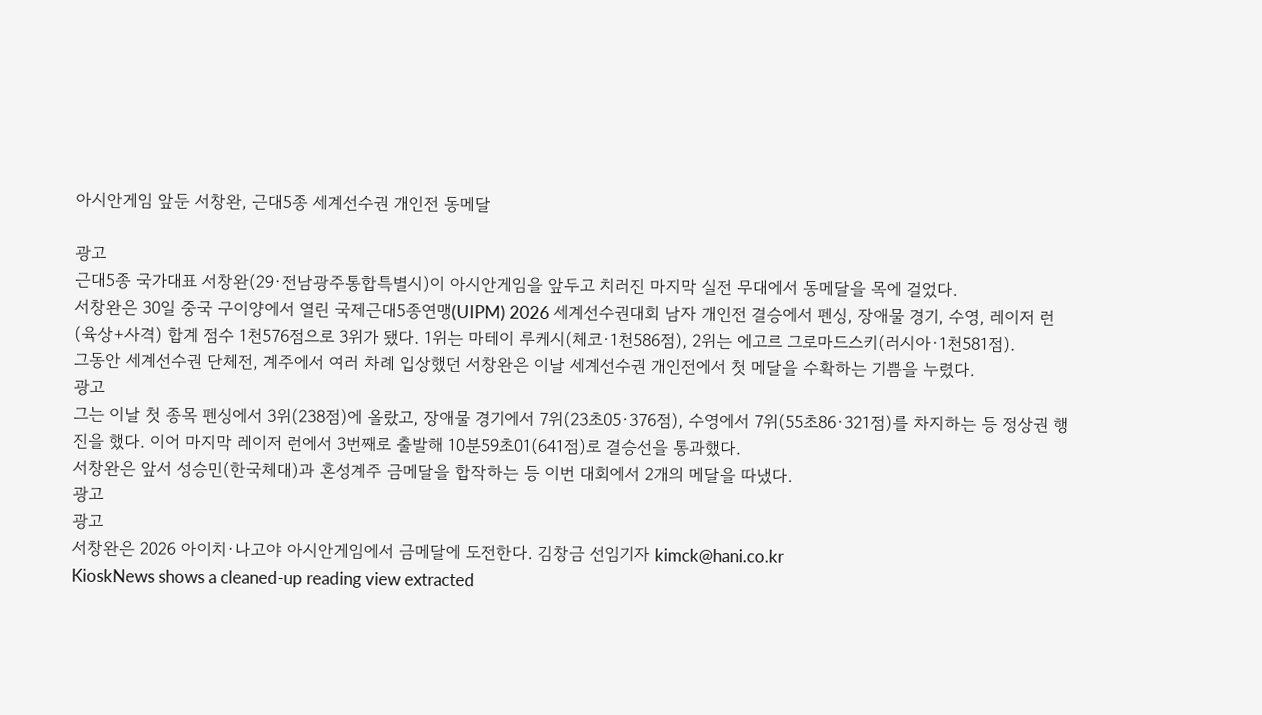아시안게임 앞둔 서창완, 근대5종 세계선수권 개인전 동메달

광고
근대5종 국가대표 서창완(29·전남광주통합특별시)이 아시안게임을 앞두고 치러진 마지막 실전 무대에서 동메달을 목에 걸었다.
서창완은 30일 중국 구이양에서 열린 국제근대5종연맹(UIPM) 2026 세계선수권대회 남자 개인전 결승에서 펜싱, 장애물 경기, 수영, 레이저 런(육상+사격) 합계 점수 1천576점으로 3위가 됐다. 1위는 마테이 루케시(체코·1천586점), 2위는 에고르 그로마드스키(러시아·1천581점).
그동안 세계선수권 단체전, 계주에서 여러 차례 입상했던 서창완은 이날 세계선수권 개인전에서 첫 메달을 수확하는 기쁨을 누렸다.
광고
그는 이날 첫 종목 펜싱에서 3위(238점)에 올랐고, 장애물 경기에서 7위(23초05·376점), 수영에서 7위(55초86·321점)를 차지하는 등 정상권 행진을 했다. 이어 마지막 레이저 런에서 3번째로 출발해 10분59초01(641점)로 결승선을 통과했다.
서창완은 앞서 성승민(한국체대)과 혼성계주 금메달을 합작하는 등 이번 대회에서 2개의 메달을 따냈다.
광고
광고
서창완은 2026 아이치·나고야 아시안게임에서 금메달에 도전한다. 김창금 선임기자 kimck@hani.co.kr
KioskNews shows a cleaned-up reading view extracted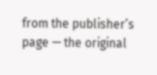from the publisher’s page — the original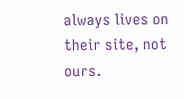always lives on their site, not ours.